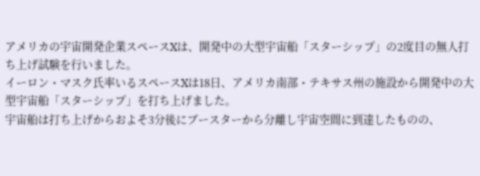アメリカの宇宙開発企業スペースXは、開発中の大型宇宙船「スターシップ」の2度目の無人打ち上げ試験を行いました。
イーロン・マスク氏率いるスペースXは18日、アメリカ南部・テキサス州の施設から開発中の大型宇宙船「スターシップ」を打ち上げました。
宇宙船は打ち上げからおよそ3分後にブースターから分離し宇宙空間に到達したものの、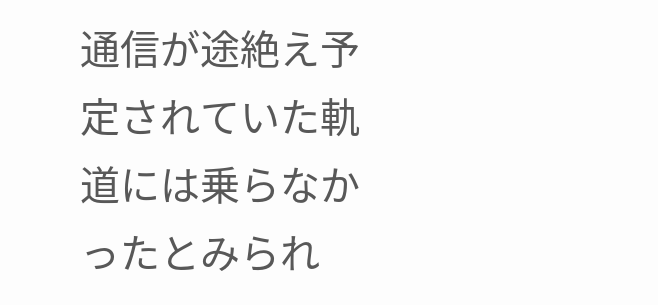通信が途絶え予定されていた軌道には乗らなかったとみられ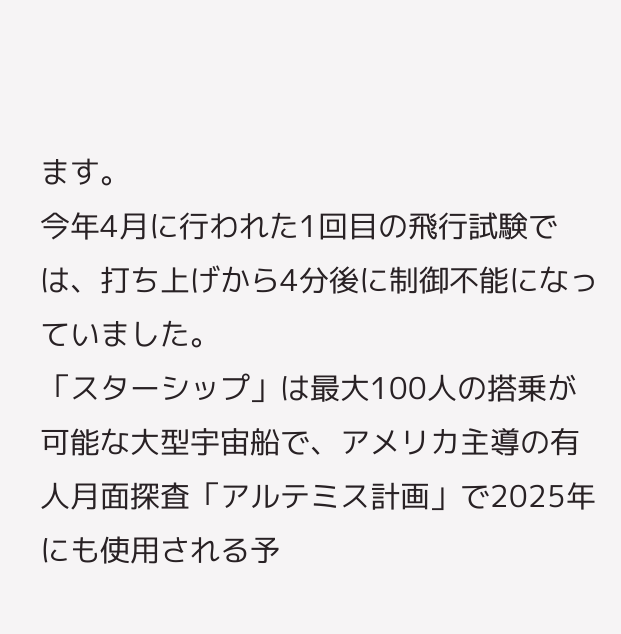ます。
今年4月に行われた1回目の飛行試験では、打ち上げから4分後に制御不能になっていました。
「スターシップ」は最大100人の搭乗が可能な大型宇宙船で、アメリカ主導の有人月面探査「アルテミス計画」で2025年にも使用される予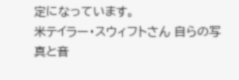定になっています。
米テイラー・スウィフトさん 自らの写真と音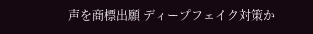声を商標出願 ディープフェイク対策か